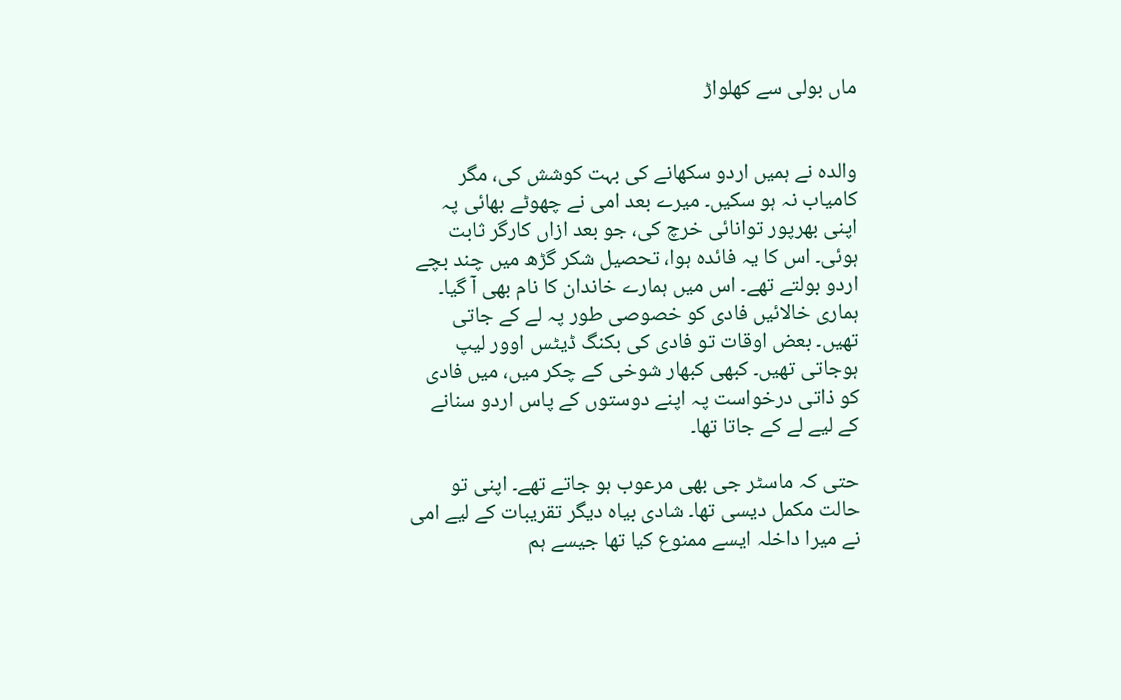ماں بولی سے کھلواڑ


والدہ نے ہمیں اردو سکھانے کی بہت کوشش کی، مگر کامیاب نہ ہو سکیں۔ میرے بعد امی نے چھوٹے بھائی پہ اپنی بھرپور توانائی خرچ کی، جو بعد ازاں کارگر ثابت ہوئی۔ اس کا یہ فائدہ ہوا، تحصیل شکر گڑھ میں چند بچے اردو بولتے تھے۔ اس میں ہمارے خاندان کا نام بھی آ گیا۔ ہماری خالائیں فادی کو خصوصی طور پہ لے کے جاتی تھیں۔ بعض اوقات تو فادی کی بکنگ ڈیٹس اوور لیپ ہوجاتی تھیں۔ کبھی کبھار شوخی کے چکر میں، میں فادی کو ذاتی درخواست پہ اپنے دوستوں کے پاس اردو سنانے کے لیے لے کے جاتا تھا۔

حتی کہ ماسٹر جی بھی مرعوب ہو جاتے تھے۔ اپنی تو حالت مکمل دیسی تھا۔ شادی بیاہ دیگر تقریبات کے لیے امی نے میرا داخلہ ایسے ممنوع کیا تھا جیسے ہم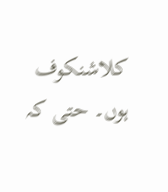کلاشنکوف ہوں۔ حتی کہ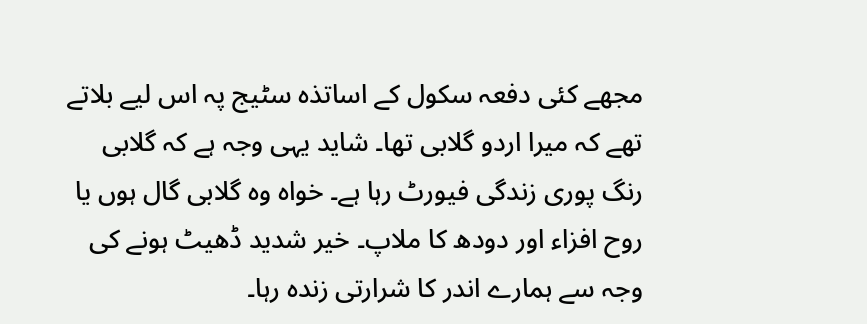مجھے کئی دفعہ سکول کے اساتذہ سٹیج پہ اس لیے بلاتے تھے کہ میرا اردو گلابی تھا۔ شاید یہی وجہ ہے کہ گلابی رنگ پوری زندگی فیورٹ رہا ہے۔ خواہ وہ گلابی گال ہوں یا روح افزاء اور دودھ کا ملاپ۔ خیر شدید ڈھیٹ ہونے کی وجہ سے ہمارے اندر کا شرارتی زندہ رہا۔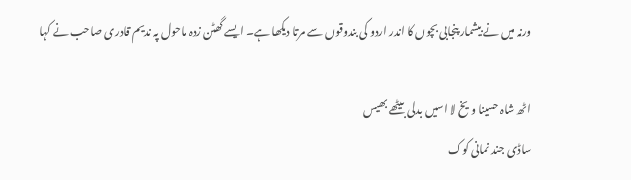ورنہ میں نے بیشمار پنجابی بچوں کا اندر اردو کی بندوقوں سے مرتا دیکھا ہے۔ ایسے گھٹن زدہ ماحول پہ ندیم قادری صاحب نے کہا

اٹھ شاہ حسینا ویخ لا اسیں بدلی بیٹھے بھیس
ساڈی جند نمانی کوک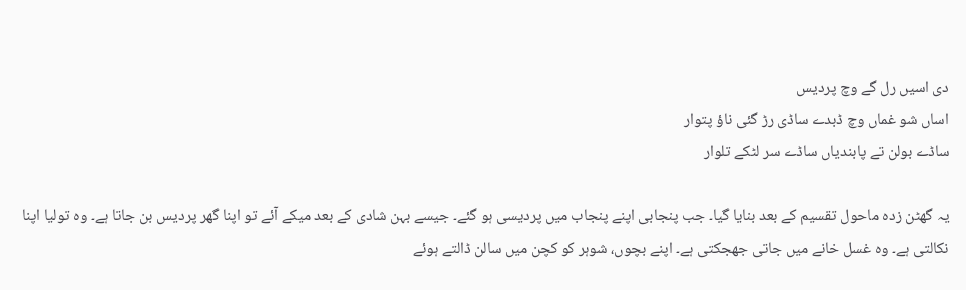دی اسیں رل گے وچ پردیس
اساں شو غماں وچ ڈبدے ساڈی رڑ گئی ناؤ پتوار
ساڈے بولن تے پابندیاں ساڈے سر لٹکے تلوار

یہ گھٹن زدہ ماحول تقسیم کے بعد بنایا گیا۔ جب پنجابی اپنے پنجاب میں پردیسی ہو گئے۔ جیسے بہن شادی کے بعد میکے آئے تو اپنا گھر پردیس بن جاتا ہے۔ وہ تولیا اپنا نکالتی ہے۔ وہ غسل خانے میں جاتی جھجکتی ہے۔ اپنے بچوں، شوہر کو کچن میں سالن ڈالتے ہوئے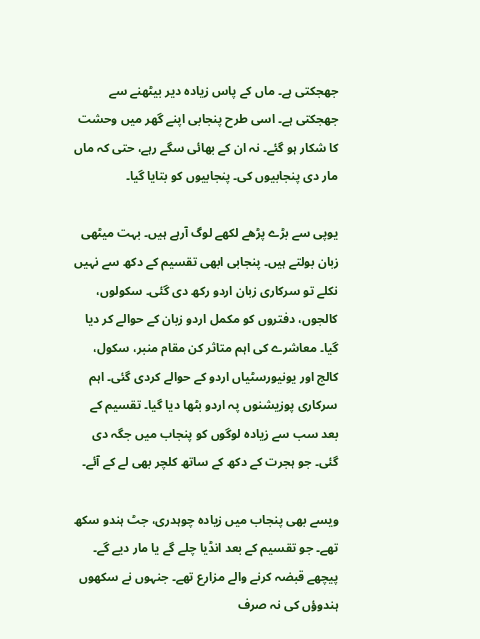جھجکتی ہے۔ ماں کے پاس زیادہ دیر بیٹھنے سے جھجکتی ہے۔ اسی طرح پنجابی اپنے گھر میں وحشت کا شکار ہو گئے۔ نہ ان کے بھائی سگے رہے، حتی کہ ماں مار دی پنجابیوں کی۔ پنجابیوں کو بتایا گیا۔

یوپی سے بڑے پڑھے لکھے لوگ آرہے ہیں۔ بہت میٹھی زبان بولتے ہیں۔ پنجابی ابھی تقسیم کے دکھ سے نہیں نکلے تو سرکاری زبان اردو رکھ دی گئی۔ سکولوں، کالجوں، دفتروں کو مکمل اردو زبان کے حوالے کر دیا گیا۔ معاشرے کی اہم متاثر کن مقام منبر، سکول، کالج اور یونیورسٹیاں اردو کے حوالے کردی گئی۔ اہم سرکاری پوزیشنوں پہ اردو بٹھا دیا گیا۔ تقسیم کے بعد سب سے زیادہ لوگوں کو پنجاب میں جگہ دی گئی۔ جو ہجرت کے دکھ کے ساتھ کلچر بھی لے کے آئے۔

ویسے بھی پنجاب میں زیادہ چوہدری، جٹ ہندو سکھ تھے۔ جو تقسیم کے بعد انڈیا چلے گے یا مار دیے گے۔ پیچھے قبضہ کرنے والے مزارع تھے۔ جنہوں نے سکھوں ہندوؤں کی نہ صرف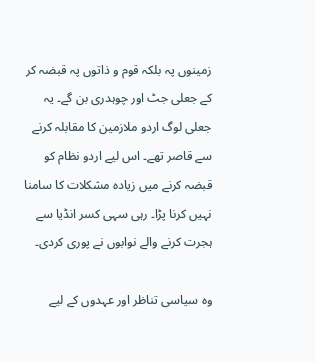زمینوں پہ بلکہ قوم و ذاتوں پہ قبضہ کر کے جعلی جٹ اور چوہدری بن گے۔ یہ جعلی لوگ اردو ملازمین کا مقابلہ کرنے سے قاصر تھے۔ اس لیے اردو نظام کو قبضہ کرنے میں زیادہ مشکلات کا سامنا نہیں کرنا پڑا۔ رہی سہی کسر انڈیا سے ہجرت کرنے والے نوابوں نے پوری کردی۔

وہ سیاسی تناظر اور عہدوں کے لیے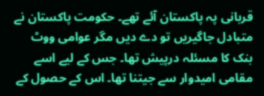قربانی پہ پاکستان آئے تھے۔ حکومت پاکستان نے متبادل جاگیریں تو دے دیں مگر عوامی ووٹ بنک کا مسئلہ درپیش تھا۔ جس کے لیے اسے مقامی امیدوار سے جیتنا تھا۔ اس کے حصول کے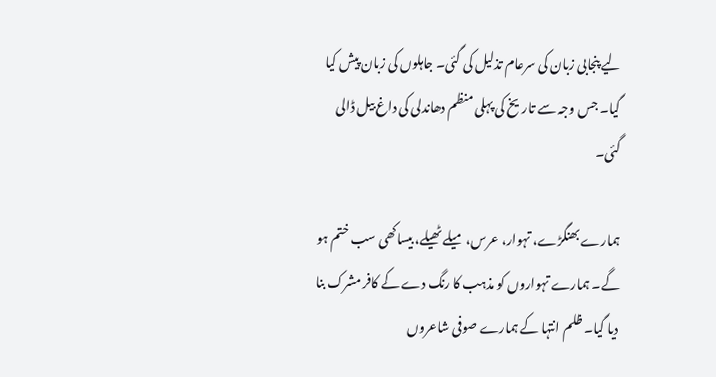لیے پنجابی زبان کی سرعام تذلیل کی گئی۔ جاہلوں کی زبان پیش کیا گیا۔ جس وجہ سے تاریخ کی پہلی منظم دھاندلی کی داغ بیل ڈالی گئی۔

ہمارے بھنگڑے، تہوار، عرس، میلے ٹھیلے، بیساکھی سب ختم ہو گے۔ ہمارے تہواروں کو مذہب کا رنگ دے کے کافر مشرک بنا دیا گیا۔ ظلم انتہا کے ہمارے صوفی شاعروں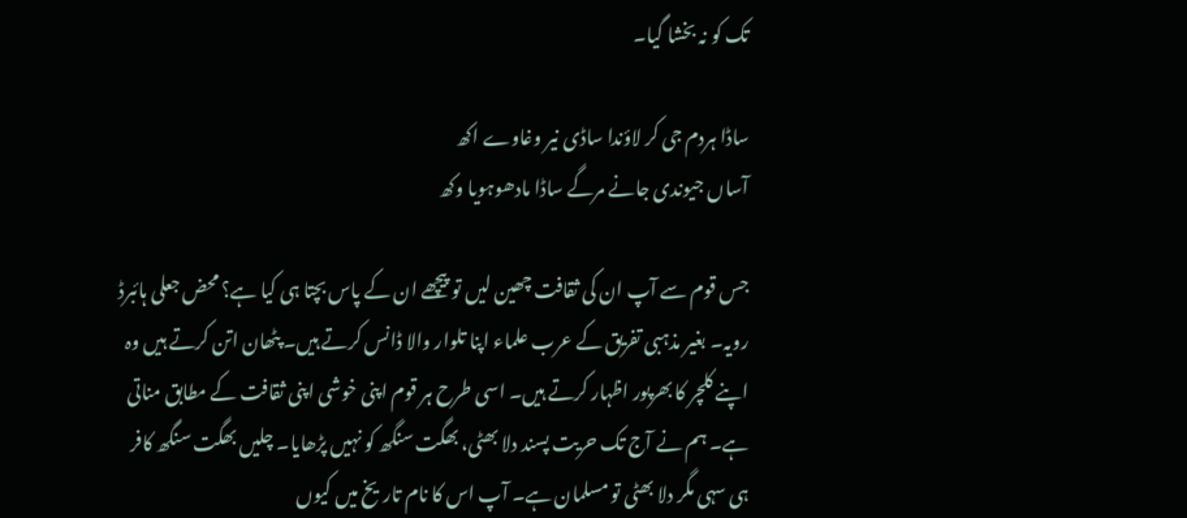تک کو نہ بخشا گیا۔

ساڈا ہردم جی کر لاؤندا ساڈی نیر وغاوے اکھ
آساں جیوندی جانے مرگے ساڈا مادھوہویا وکھ

جس قوم سے آپ ان کی ثقافت چھین لیں تو پیچھے ان کے پاس بچتا ہی کیا ہے؟ محض جعلی ہائبرڈ رویہ۔ بغیر مذہبی تفریق کے عرب علماء اپنا تلوار والا ڈانس کرتے ہیں۔ پٹھان اتن کرتے ہیں وہ اپنے کلچر کا بھرپور اظہار کرتے ہیں۔ اسی طرح ہر قوم اپنی خوشی اپنی ثقافت کے مطابق مناتی ہے۔ ہم نے آج تک حریت پسند دلا بھٹی، بھگت سنگھ کو نہیں پڑھایا۔ چلیں بھگت سنگھ کافر ہی سہی مگر دلا بھٹی تو مسلمان ہے۔ آپ اس کا نام تاریخ میں کیوں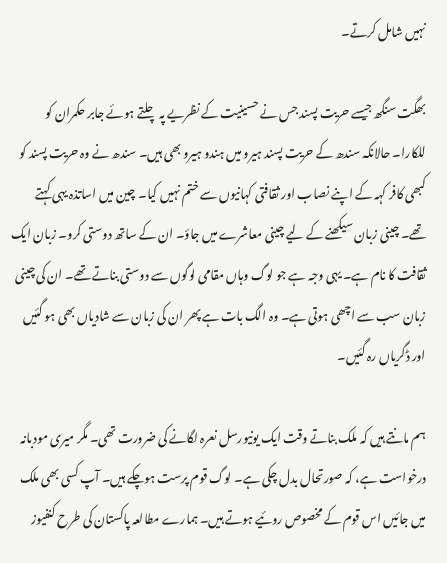نہیں شامل کرتے۔

بھگت سنگھ جیسے حریت پسند جس نے حسینیت کے نظریے پہ چلتے ہوئے جابر حکمران کو للکارا۔ حالانکہ سندھ کے حریت پسند ہیرو میں ہندو ہیرو بھی ہیں۔ سندھ نے وہ حریت پسند کو کبھی کافر کہہ کے اپنے نصاب اور ثقافتی کہانیوں سے ختم نہیں کیا۔ چین میں اساتذہ یہی کہتے تھے۔ چینی زبان سیکھنے کے لیے چینی معاشرے میں جاؤ۔ ان کے ساتھ دوستی کرو۔ زبان ایک ثقافت کا نام ہے۔ یہی وجہ ہے جو لوگ وہاں مقامی لوگوں سے دوستی بناتے تھے۔ ان کی چینی زبان سب سے اچھی ہوتی ہے۔ وہ الگ بات ہے پھر ان کی زبان سے شادیاں بھی ہو گئیں اور ڈگریاں رہ گئیں۔

ہم مانتے ہیں کہ ملک بناتے وقت ایک یونیورسل نعرہ لگانے کی ضرورت تھی۔ مگر میری مودبانہ درخواست ہے، کہ صورتحال بدل چکی ہے۔ لوگ قوم پرست ہوچکے ہیں۔ آپ کسی بھی ملک میں جائیں اس قوم کے مخصوص روئیے ہوتے ہیں۔ ہمارے مطالعہ پاکستان کی طرح کنفیوز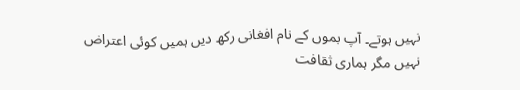نہیں ہوتے۔ آپ بموں کے نام افغانی رکھ دیں ہمیں کوئی اعتراض نہیں مگر ہماری ثقافت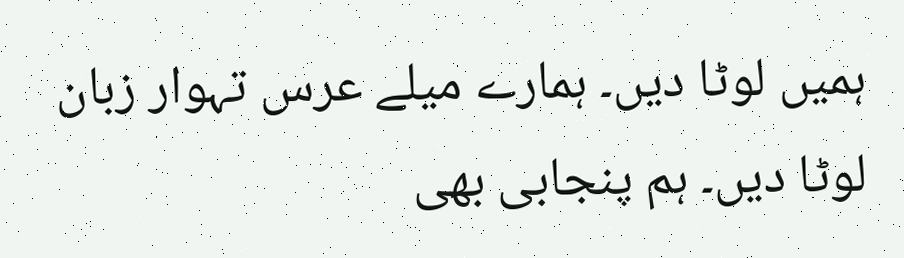ہمیں لوٹا دیں۔ ہمارے میلے عرس تہوار زبان لوٹا دیں۔ ہم پنجابی بھی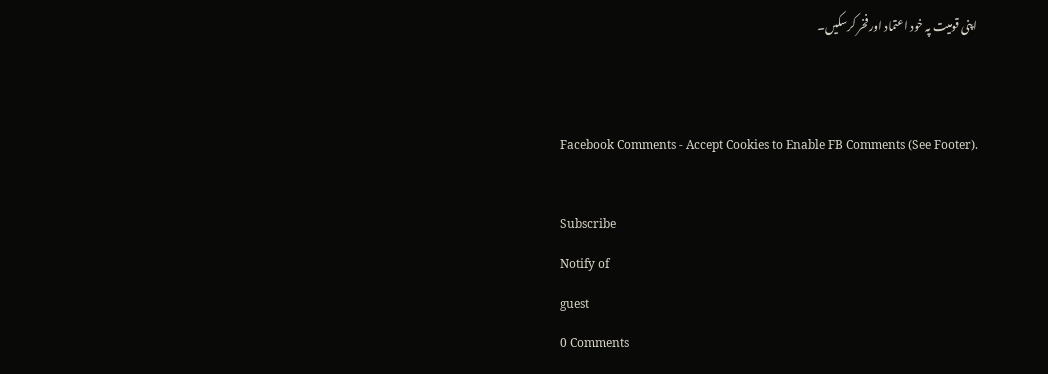اپنی قومیت پہ خود اعتماد اور فخر کرسکیں۔


Facebook Comments - Accept Cookies to Enable FB Comments (See Footer).

Subscribe
Notify of
guest
0 Comments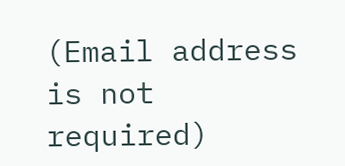(Email address is not required)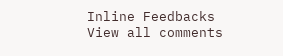Inline Feedbacks
View all comments